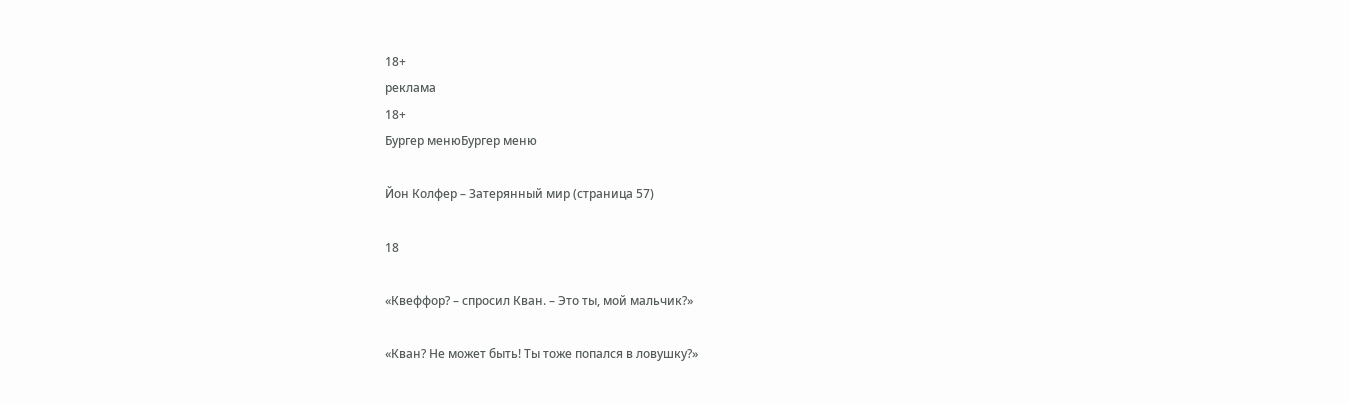18+
реклама
18+
Бургер менюБургер меню

Йон Колфер – Затерянный мир (страница 57)

18

«Квеффор? – спросил Кван. – Это ты, мой мальчик?»

«Кван? Не может быть! Ты тоже попался в ловушку?»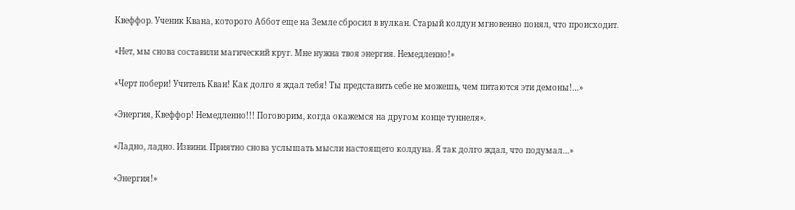Квеффор. Ученик Квана, которого Аббот еще на Земле сбросил в вулкан. Старый колдун мгновенно понял, что происходит.

«Нет, мы снова составили магический круг. Мне нужна твоя энергия. Немедленно!»

«Черт побери! Учитель Кван! Как долго я ждал тебя! Ты представить себе не можешь, чем питаются эти демоны!…»

«Энергия, Квеффор! Немедленно!!! Поговорим, когда окажемся на другом конце туннеля».

«Ладно, ладно. Извини. Приятно снова услышать мысли настоящего колдуна. Я так долго ждал, что подумал…»

«Энергия!»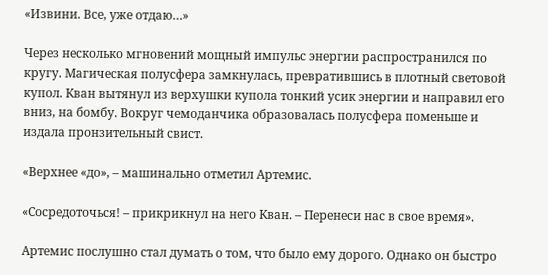«Извини. Все, уже отдаю…»

Через несколько мгновений мощный импульс энергии распространился по кругу. Магическая полусфера замкнулась, превратившись в плотный световой купол. Кван вытянул из верхушки купола тонкий усик энергии и направил его вниз, на бомбу. Вокруг чемоданчика образовалась полусфера поменьше и издала пронзительный свист.

«Верхнее «до», – машинально отметил Артемис.

«Сосредоточься! – прикрикнул на него Кван. – Перенеси нас в свое время».

Артемис послушно стал думать о том, что было ему дорого. Однако он быстро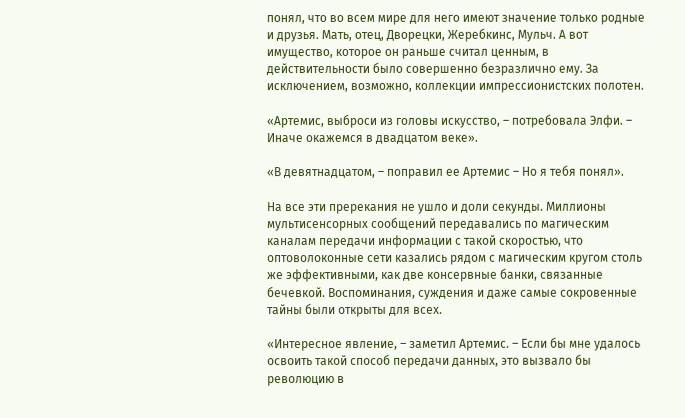понял, что во всем мире для него имеют значение только родные и друзья. Мать, отец, Дворецки, Жеребкинс, Мульч. А вот имущество, которое он раньше считал ценным, в действительности было совершенно безразлично ему. За исключением, возможно, коллекции импрессионистских полотен.

«Артемис, выброси из головы искусство, – потребовала Элфи. – Иначе окажемся в двадцатом веке».

«В девятнадцатом, – поправил ее Артемис – Но я тебя понял».

На все эти пререкания не ушло и доли секунды. Миллионы мультисенсорных сообщений передавались по магическим каналам передачи информации с такой скоростью, что оптоволоконные сети казались рядом с магическим кругом столь же эффективными, как две консервные банки, связанные бечевкой. Воспоминания, суждения и даже самые сокровенные тайны были открыты для всех.

«Интересное явление, – заметил Артемис. – Если бы мне удалось освоить такой способ передачи данных, это вызвало бы революцию в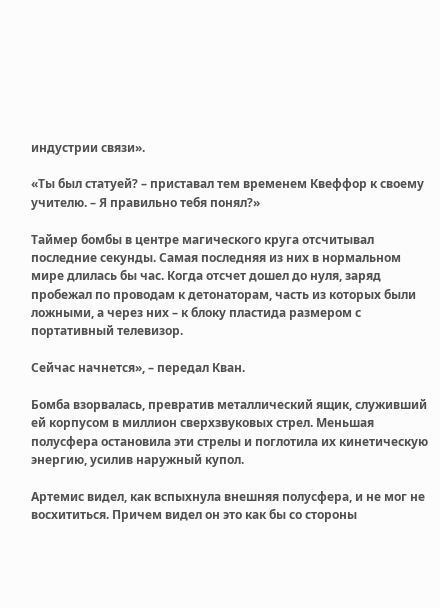индустрии связи».

«Ты был статуей? – приставал тем временем Квеффор к своему учителю. – Я правильно тебя понял?»

Таймер бомбы в центре магического круга отсчитывал последние секунды. Самая последняя из них в нормальном мире длилась бы час. Когда отсчет дошел до нуля, заряд пробежал по проводам к детонаторам, часть из которых были ложными, а через них – к блоку пластида размером с портативный телевизор.

Сейчас начнется», – передал Кван.

Бомба взорвалась, превратив металлический ящик, служивший ей корпусом в миллион сверхзвуковых стрел. Меньшая полусфера остановила эти стрелы и поглотила их кинетическую энергию, усилив наружный купол.

Артемис видел, как вспыхнула внешняя полусфера, и не мог не восхититься. Причем видел он это как бы со стороны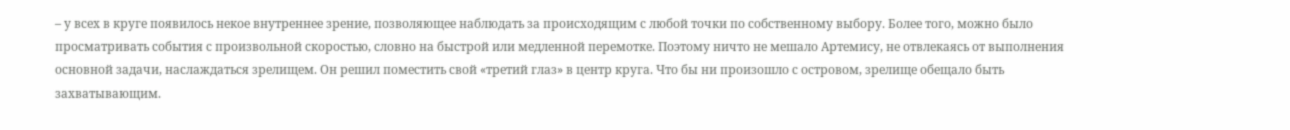– у всех в круге появилось некое внутреннее зрение, позволяющее наблюдать за происходящим с любой точки по собственному выбору. Более того, можно было просматривать события с произвольной скоростью, словно на быстрой или медленной перемотке. Поэтому ничто не мешало Артемису, не отвлекаясь от выполнения основной задачи, наслаждаться зрелищем. Он решил поместить свой «третий глаз» в центр круга. Что бы ни произошло с островом, зрелище обещало быть захватывающим.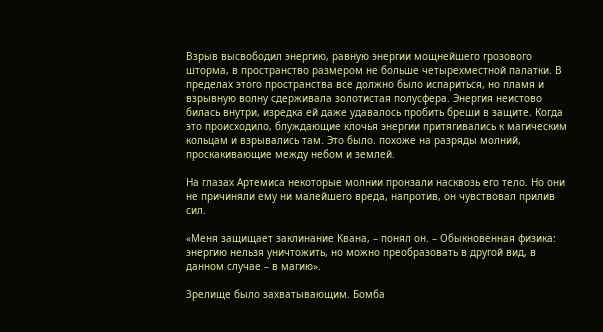Взрыв высвободил энергию, равную энергии мощнейшего грозового шторма, в пространство размером не больше четырехместной палатки. В пределах этого пространства все должно было испариться, но пламя и взрывную волну сдерживала золотистая полусфера. Энергия неистово билась внутри, изредка ей даже удавалось пробить бреши в защите. Когда это происходило, блуждающие клочья энергии притягивались к магическим кольцам и взрывались там. Это было. похоже на разряды молний, проскакивающие между небом и землей.

На глазах Артемиса некоторые молнии пронзали насквозь его тело. Но они не причиняли ему ни малейшего вреда, напротив, он чувствовал прилив сил.

«Меня защищает заклинание Квана, – понял он. – Обыкновенная физика: энергию нельзя уничтожить, но можно преобразовать в другой вид, в данном случае – в магию».

Зрелище было захватывающим. Бомба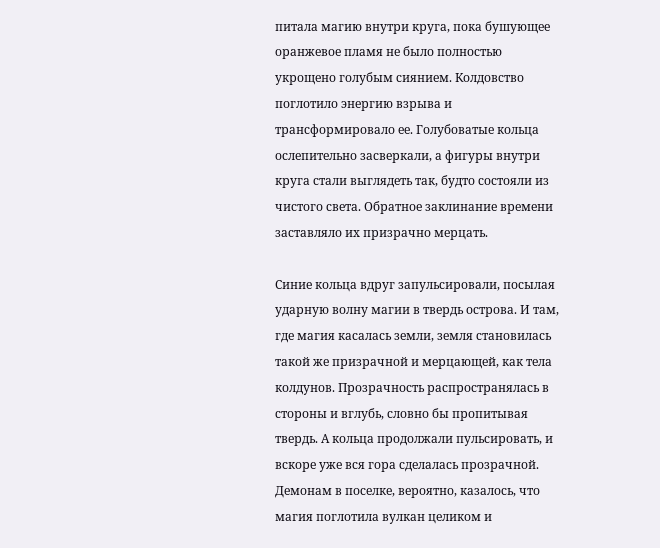питала магию внутри круга, пока бушующее оранжевое пламя не было полностью укрощено голубым сиянием. Колдовство поглотило энергию взрыва и трансформировало ее. Голубоватые кольца ослепительно засверкали, а фигуры внутри круга стали выглядеть так, будто состояли из чистого света. Обратное заклинание времени заставляло их призрачно мерцать.

Синие кольца вдруг запульсировали, посылая ударную волну магии в твердь острова. И там, где магия касалась земли, земля становилась такой же призрачной и мерцающей, как тела колдунов. Прозрачность распространялась в стороны и вглубь, словно бы пропитывая твердь. А кольца продолжали пульсировать, и вскоре уже вся гора сделалась прозрачной. Демонам в поселке, вероятно, казалось, что магия поглотила вулкан целиком и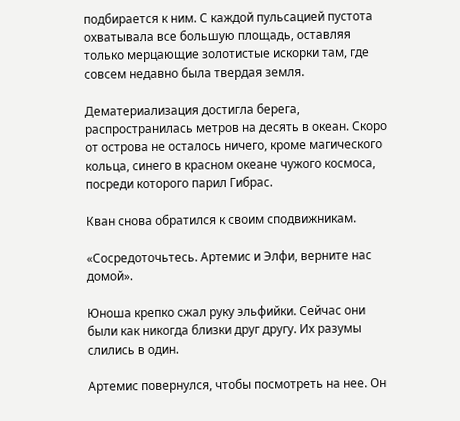подбирается к ним. С каждой пульсацией пустота охватывала все большую площадь, оставляя только мерцающие золотистые искорки там, где совсем недавно была твердая земля.

Дематериализация достигла берега, распространилась метров на десять в океан. Скоро от острова не осталось ничего, кроме магического кольца, синего в красном океане чужого космоса, посреди которого парил Гибрас.

Кван снова обратился к своим сподвижникам.

«Сосредоточьтесь. Артемис и Элфи, верните нас домой».

Юноша крепко сжал руку эльфийки. Сейчас они были как никогда близки друг другу. Их разумы слились в один.

Артемис повернулся, чтобы посмотреть на нее. Он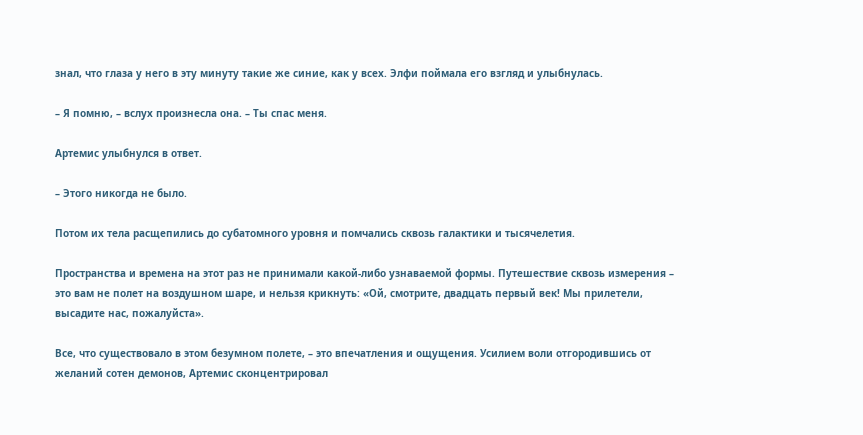знал, что глаза у него в эту минуту такие же синие, как у всех. Элфи поймала его взгляд и улыбнулась.

– Я помню, – вслух произнесла она. – Ты спас меня.

Артемис улыбнулся в ответ.

– Этого никогда не было.

Потом их тела расщепились до субатомного уровня и помчались сквозь галактики и тысячелетия.

Пространства и времена на этот раз не принимали какой-либо узнаваемой формы. Путешествие сквозь измерения – это вам не полет на воздушном шаре, и нельзя крикнуть: «Ой, смотрите, двадцать первый век! Мы прилетели, высадите нас, пожалуйста».

Все, что существовало в этом безумном полете, – это впечатления и ощущения. Усилием воли отгородившись от желаний сотен демонов, Артемис сконцентрировал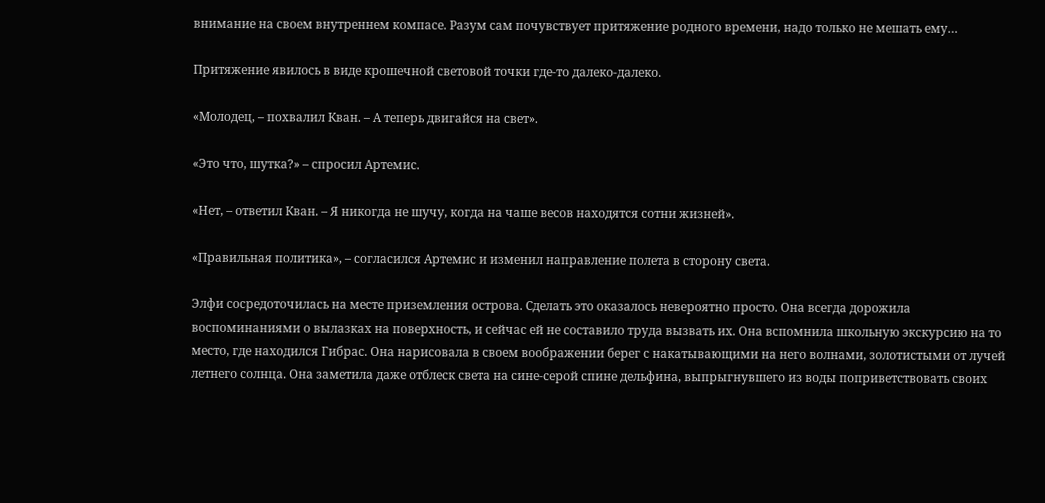внимание на своем внутреннем компасе. Разум сам почувствует притяжение родного времени, надо только не мешать ему…

Притяжение явилось в виде крошечной световой точки где-то далеко-далеко.

«Молодец, – похвалил Кван. – А теперь двигайся на свет».

«Это что, шутка?» – спросил Артемис.

«Нет, – ответил Кван. – Я никогда не шучу, когда на чаше весов находятся сотни жизней».

«Правильная политика», – согласился Артемис и изменил направление полета в сторону света.

Элфи сосредоточилась на месте приземления острова. Сделать это оказалось невероятно просто. Она всегда дорожила воспоминаниями о вылазках на поверхность, и сейчас ей не составило труда вызвать их. Она вспомнила школьную экскурсию на то место, где находился Гибрас. Она нарисовала в своем воображении берег с накатывающими на него волнами, золотистыми от лучей летнего солнца. Она заметила даже отблеск света на сине-серой спине дельфина, выпрыгнувшего из воды поприветствовать своих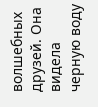волшебных друзей. Она видела черную воду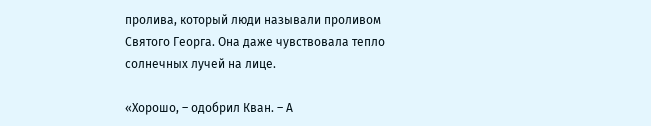пролива, который люди называли проливом Святого Георга. Она даже чувствовала тепло солнечных лучей на лице.

«Хорошо, – одобрил Кван. – А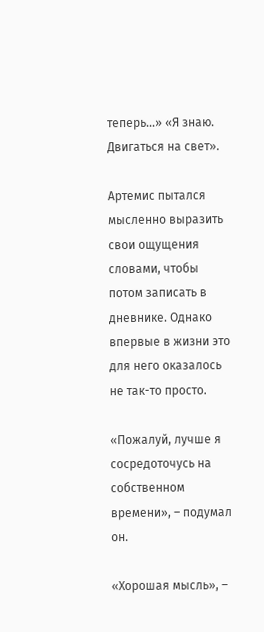теперь…» «Я знаю. Двигаться на свет».

Артемис пытался мысленно выразить свои ощущения словами, чтобы потом записать в дневнике. Однако впервые в жизни это для него оказалось не так-то просто.

«Пожалуй, лучше я сосредоточусь на собственном времени», – подумал он.

«Хорошая мысль», –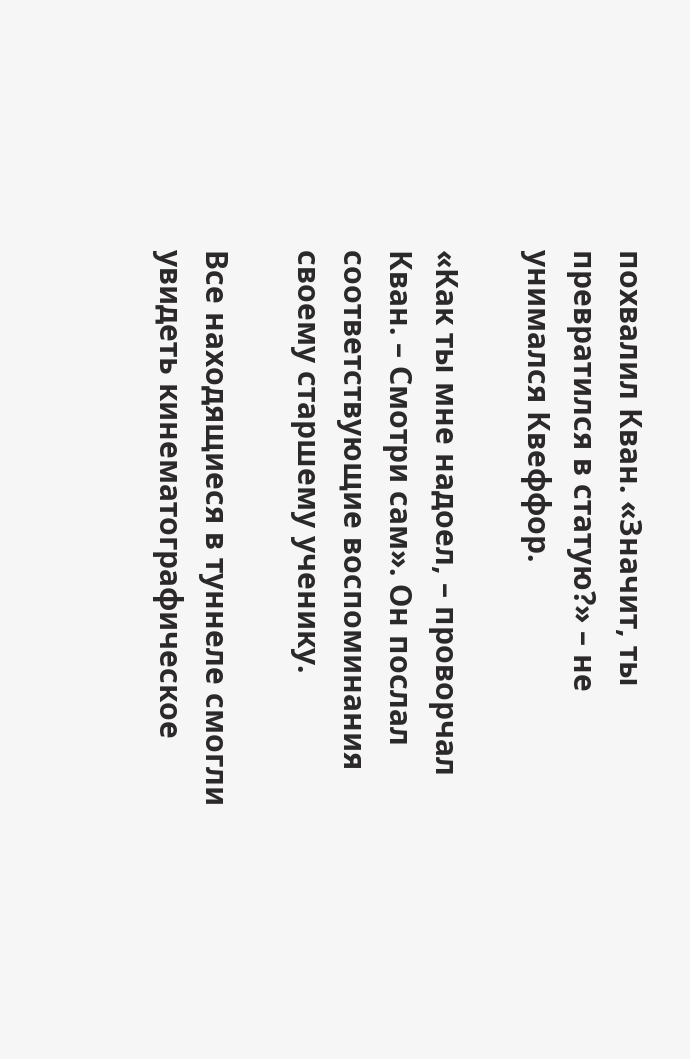похвалил Кван. «Значит, ты превратился в статую?» – не унимался Квеффор.

«Как ты мне надоел, – проворчал Кван. – Смотри сам». Он послал соответствующие воспоминания своему старшему ученику.

Все находящиеся в туннеле смогли увидеть кинематографическое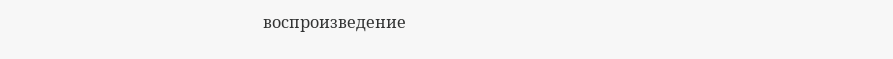воспроизведение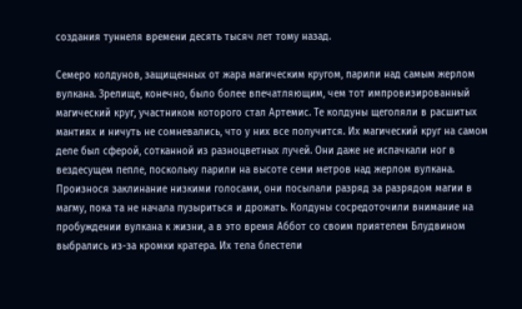создания туннеля времени десять тысяч лет тому назад.

Семеро колдунов, защищенных от жара магическим кругом, парили над самым жерлом вулкана. Зрелище, конечно, было более впечатляющим, чем тот импровизированный магический круг, участником которого стал Артемис. Те колдуны щеголяли в расшитых мантиях и ничуть не сомневались, что у них все получится. Их магический круг на самом деле был сферой, сотканной из разноцветных лучей. Они даже не испачкали ног в вездесущем пепле, поскольку парили на высоте семи метров над жерлом вулкана. Произнося заклинание низкими голосами, они посылали разряд за разрядом магии в магму, пока та не начала пузыриться и дрожать. Колдуны сосредоточили внимание на пробуждении вулкана к жизни, а в это время Аббот со своим приятелем Блудвином выбрались из-за кромки кратера. Их тела блестели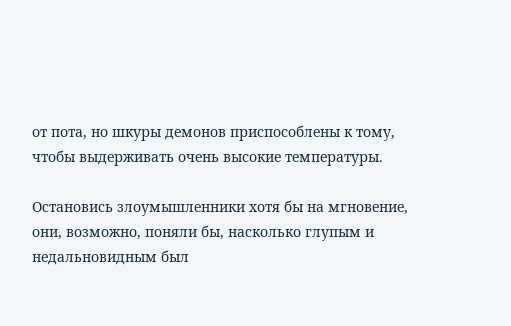от пота, но шкуры демонов приспособлены к тому, чтобы выдерживать очень высокие температуры.

Остановись злоумышленники хотя бы на мгновение, они, возможно, поняли бы, насколько глупым и недальновидным был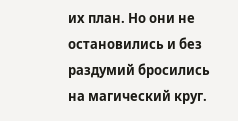их план. Но они не остановились и без раздумий бросились на магический круг.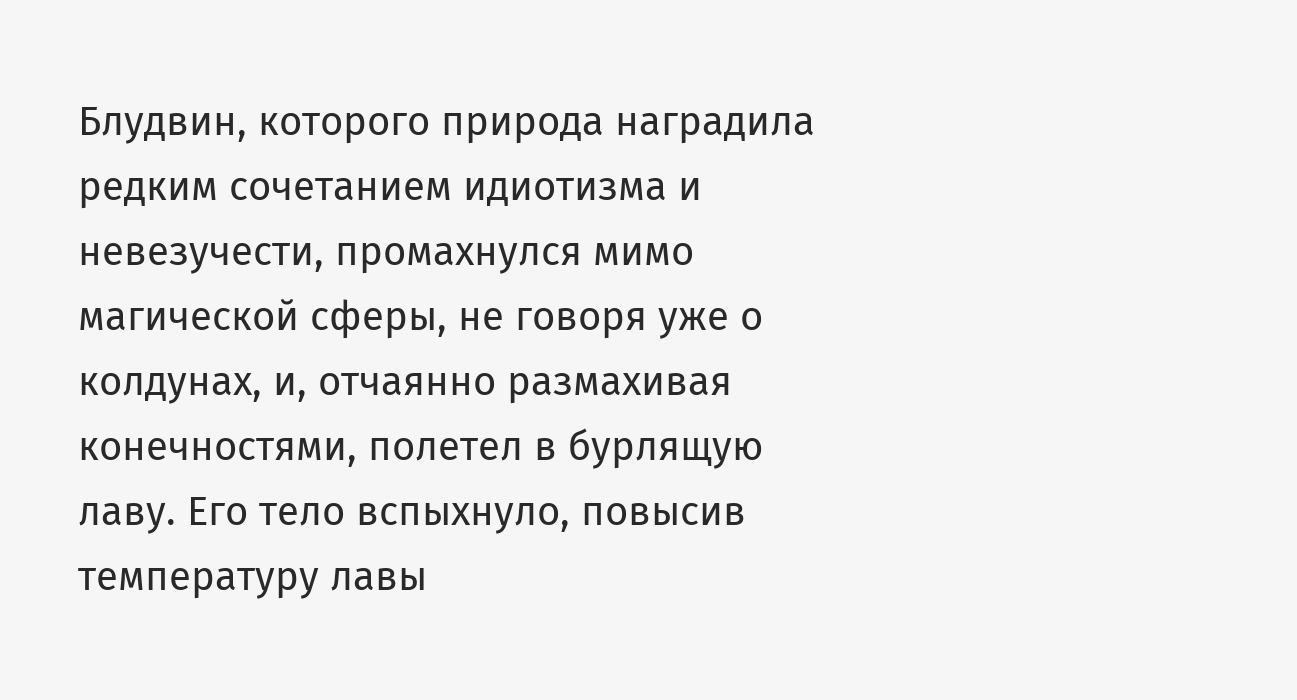Блудвин, которого природа наградила редким сочетанием идиотизма и невезучести, промахнулся мимо магической сферы, не говоря уже о колдунах, и, отчаянно размахивая конечностями, полетел в бурлящую лаву. Его тело вспыхнуло, повысив температуру лавы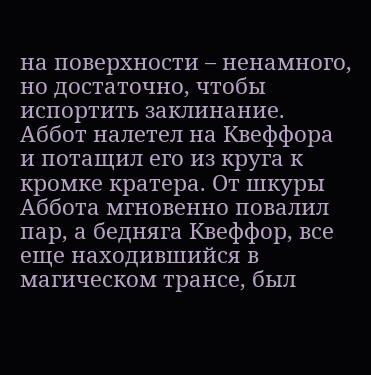на поверхности – ненамного, но достаточно, чтобы испортить заклинание. Аббот налетел на Квеффора и потащил его из круга к кромке кратера. От шкуры Аббота мгновенно повалил пар, а бедняга Квеффор, все еще находившийся в магическом трансе, был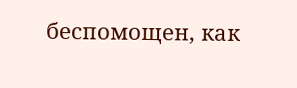беспомощен, как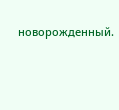новорожденный.